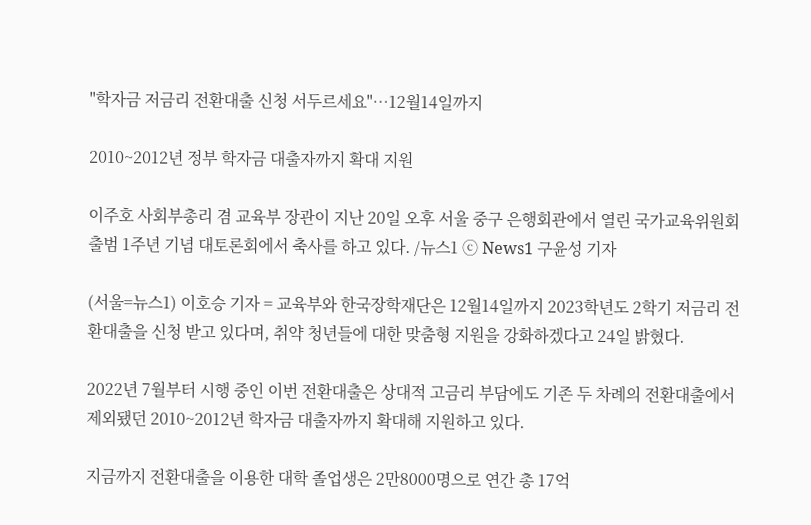"학자금 저금리 전환대출 신청 서두르세요"…12월14일까지

2010~2012년 정부 학자금 대출자까지 확대 지원

이주호 사회부총리 겸 교육부 장관이 지난 20일 오후 서울 중구 은행회관에서 열린 국가교육위원회 출범 1주년 기념 대토론회에서 축사를 하고 있다. /뉴스1 ⓒ News1 구윤성 기자

(서울=뉴스1) 이호승 기자 = 교육부와 한국장학재단은 12월14일까지 2023학년도 2학기 저금리 전환대출을 신청 받고 있다며, 취약 청년들에 대한 맞춤형 지원을 강화하겠다고 24일 밝혔다.

2022년 7월부터 시행 중인 이번 전환대출은 상대적 고금리 부담에도 기존 두 차례의 전환대출에서 제외됐던 2010~2012년 학자금 대출자까지 확대해 지원하고 있다.

지금까지 전환대출을 이용한 대학 졸업생은 2만8000명으로 연간 총 17억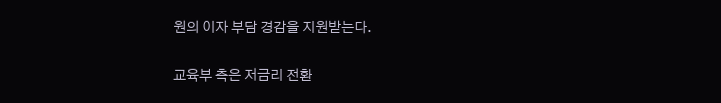원의 이자 부담 경감을 지원받는다.

교육부 측은 저금리 전환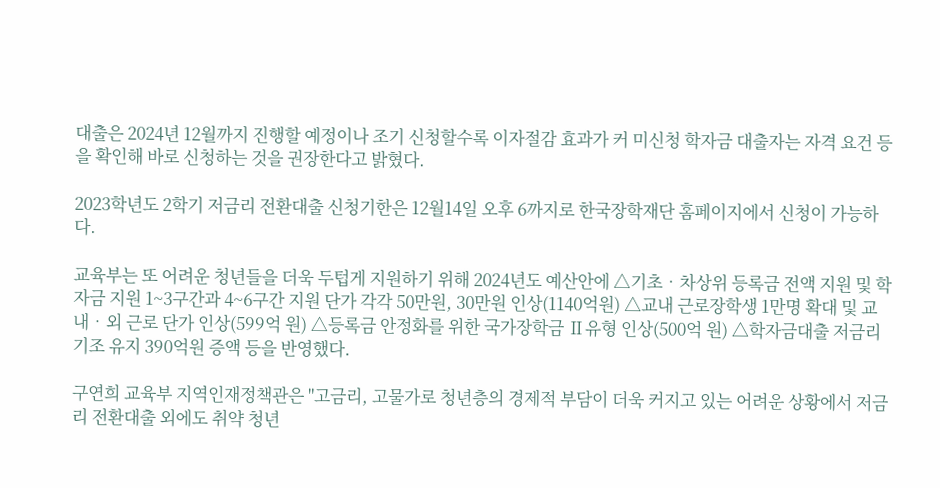대출은 2024년 12월까지 진행할 예정이나 조기 신청할수록 이자절감 효과가 커 미신청 학자금 대출자는 자격 요건 등을 확인해 바로 신청하는 것을 권장한다고 밝혔다.

2023학년도 2학기 저금리 전환대출 신청기한은 12월14일 오후 6까지로 한국장학재단 홈페이지에서 신청이 가능하다.

교육부는 또 어려운 청년들을 더욱 두텁게 지원하기 위해 2024년도 예산안에 △기초‧차상위 등록금 전액 지원 및 학자금 지원 1~3구간과 4~6구간 지원 단가 각각 50만원, 30만원 인상(1140억원) △교내 근로장학생 1만명 확대 및 교내‧외 근로 단가 인상(599억 원) △등록금 안정화를 위한 국가장학금 Ⅱ유형 인상(500억 원) △학자금대출 저금리 기조 유지 390억원 증액 등을 반영했다.

구연희 교육부 지역인재정책관은 "고금리, 고물가로 청년층의 경제적 부담이 더욱 커지고 있는 어려운 상황에서 저금리 전환대출 외에도 취약 청년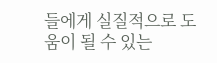들에게 실질적으로 도움이 될 수 있는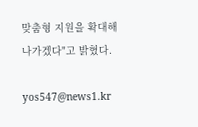맞춤형 지원을 확대해 나가겠다"고 밝혔다.

yos547@news1.kr